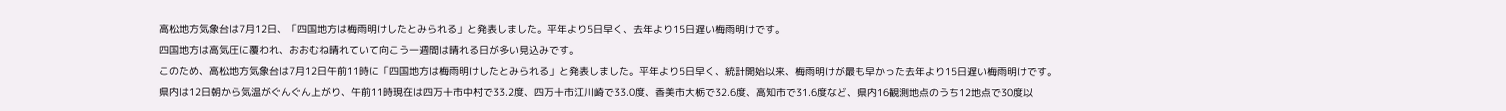高松地方気象台は7月12日、「四国地方は梅雨明けしたとみられる」と発表しました。平年より5日早く、去年より15日遅い梅雨明けです。
四国地方は高気圧に覆われ、おおむね晴れていて向こう一週間は晴れる日が多い見込みです。
このため、高松地方気象台は7月12日午前11時に「四国地方は梅雨明けしたとみられる」と発表しました。平年より5日早く、統計開始以来、梅雨明けが最も早かった去年より15日遅い梅雨明けです。
県内は12日朝から気温がぐんぐん上がり、午前11時現在は四万十市中村で33.2度、四万十市江川崎で33.0度、香美市大栃で32.6度、高知市で31.6度など、県内16観測地点のうち12地点で30度以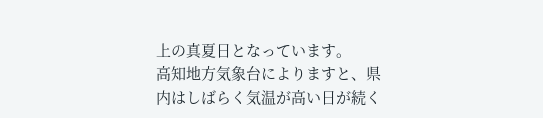上の真夏日となっています。
高知地方気象台によりますと、県内はしばらく気温が高い日が続く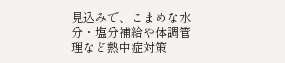見込みで、こまめな水分・塩分補給や体調管理など熱中症対策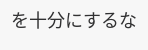を十分にするな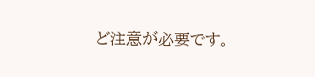ど注意が必要です。